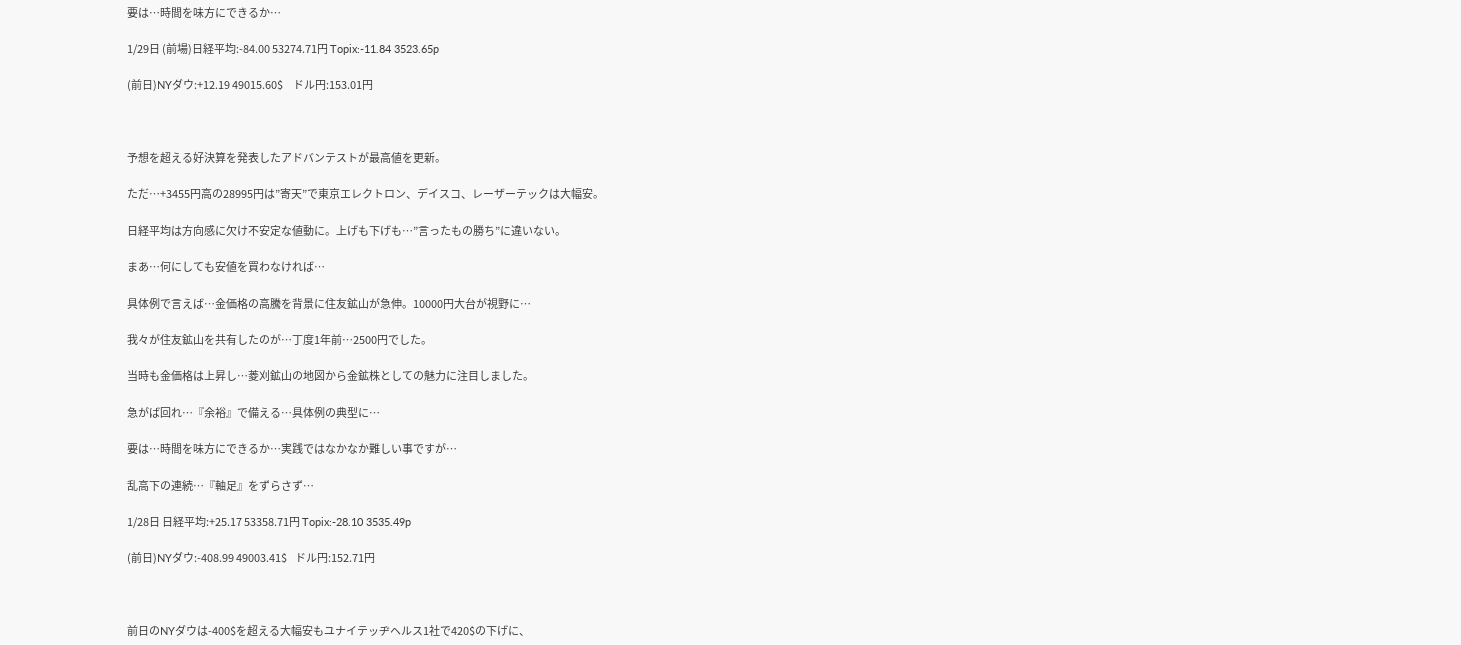要は…時間を味方にできるか…

1/29日 (前場)日経平均:-84.00 53274.71円 Topix:-11.84 3523.65p

(前日)NYダウ:+12.19 49015.60$     ドル円:153.01円



予想を超える好決算を発表したアドバンテストが最高値を更新。

ただ…+3455円高の28995円は”寄天”で東京エレクトロン、デイスコ、レーザーテックは大幅安。

日経平均は方向感に欠け不安定な値動に。上げも下げも…”言ったもの勝ち”に違いない。

まあ…何にしても安値を買わなければ…

具体例で言えば…金価格の高騰を背景に住友鉱山が急伸。10000円大台が視野に…

我々が住友鉱山を共有したのが…丁度1年前…2500円でした。

当時も金価格は上昇し…菱刈鉱山の地図から金鉱株としての魅力に注目しました。

急がば回れ…『余裕』で備える…具体例の典型に…

要は…時間を味方にできるか…実践ではなかなか難しい事ですが…

乱高下の連続…『軸足』をずらさず…

1/28日 日経平均:+25.17 53358.71円 Topix:-28.10 3535.49p

(前日)NYダウ:-408.99 49003.41$    ドル円:152.71円



前日のNYダウは-400$を超える大幅安もユナイテッヂヘルス1社で420$の下げに、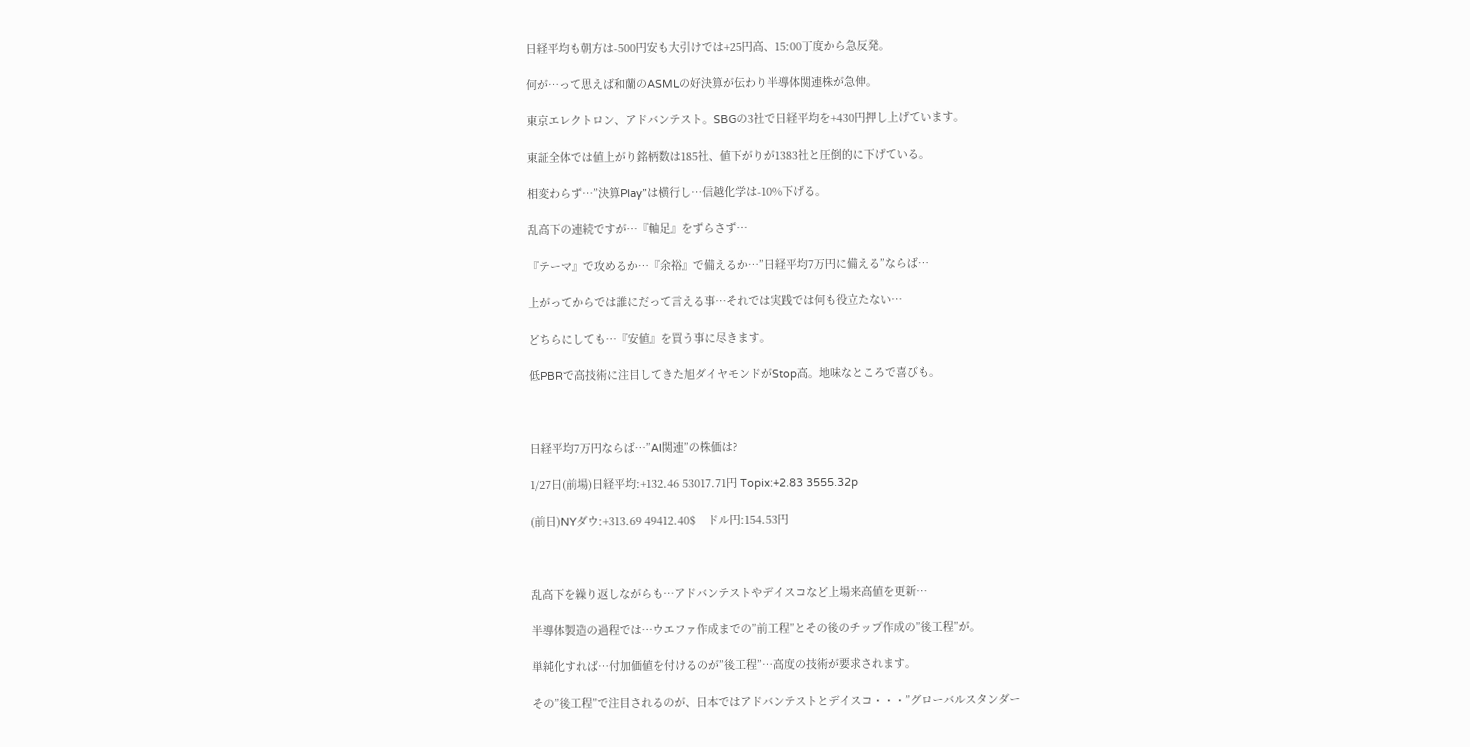日経平均も朝方は-500円安も大引けでは+25円高、15:00丁度から急反発。

何が…って思えば和蘭のASMLの好決算が伝わり半導体関連株が急伸。

東京エレクトロン、アドバンテスト。SBGの3社で日経平均を+430円押し上げています。

東証全体では値上がり銘柄数は185社、値下がりが1383社と圧倒的に下げている。

相変わらず…”決算Play”は横行し…信越化学は-10%下げる。

乱高下の連続ですが…『軸足』をずらさず…

『テーマ』で攻めるか…『余裕』で備えるか…”日経平均7万円に備える”ならば…

上がってからでは誰にだって言える事…それでは実践では何も役立たない…

どちらにしても…『安値』を買う事に尽きます。

低PBRで高技術に注目してきた旭ダイヤモンドがStop高。地味なところで喜びも。



日経平均7万円ならば…”AI関連”の株価は?

1/27日(前場)日経平均:+132.46 53017.71円 Topix:+2.83 3555.32p

(前日)NYダウ:+313.69 49412.40$    ドル円:154.53円



乱高下を繰り返しながらも…アドバンテストやデイスコなど上場来高値を更新…

半導体製造の過程では…ウエファ作成までの”前工程”とその後のチップ作成の”後工程”が。

単純化すれば…付加価値を付けるのが”後工程”…高度の技術が要求されます。

その”後工程”で注目されるのが、日本ではアドバンテストとデイスコ・・・”グローバルスタンダー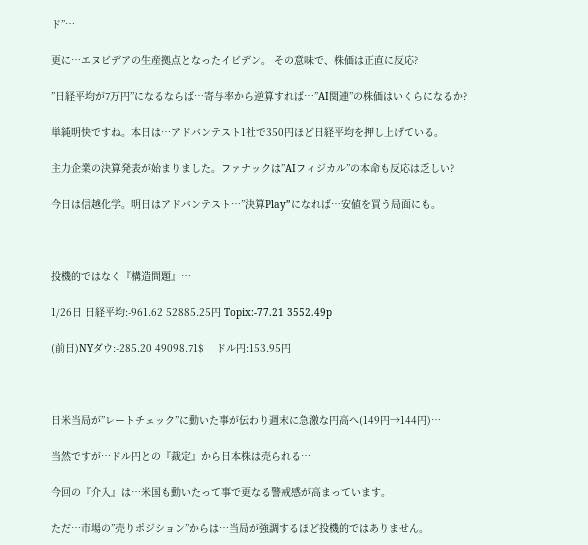ド”…

更に…エヌビデアの生産拠点となったイビデン。 その意味で、株価は正直に反応?

”日経平均が7万円”になるならば…寄与率から逆算すれば…”AI関連”の株価はいくらになるか?

単純明快ですね。本日は…アドバンテスト1社で350円ほど日経平均を押し上げている。

主力企業の決算発表が始まりました。ファナックは”AIフィジカル”の本命も反応は乏しい?

今日は信越化学。明日はアドバンテスト…”決算Play”になれば…安値を買う局面にも。



投機的ではなく『構造問題』…

1/26日 日経平均:-961.62 52885.25円 Topix:-77.21 3552.49p

(前日)NYダウ:-285.20 49098.71$    ドル円:153.95円



日米当局が”レートチェック”に動いた事が伝わり週末に急激な円高へ(149円→144円)…

当然ですが…ドル円との『裁定』から日本株は売られる…

今回の『介入』は…米国も動いたって事で更なる警戒感が高まっています。

ただ…市場の”売りポジション”からは…当局が強調するほど投機的ではありません。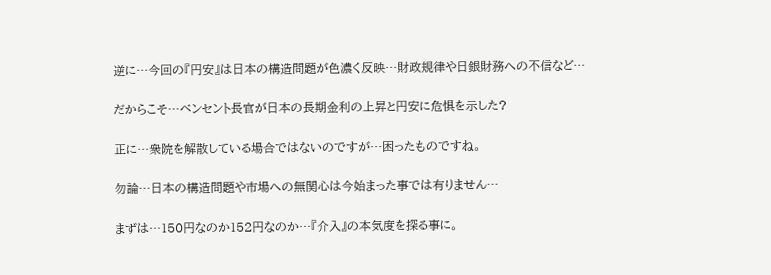逆に…今回の『円安』は日本の構造問題が色濃く反映…財政規律や日銀財務への不信など…

だからこそ…ベンセント長官が日本の長期金利の上昇と円安に危惧を示した?

正に…衆院を解散している場合ではないのですが…困ったものですね。

勿論…日本の構造問題や市場への無関心は今始まった事では有りません…

まずは…150円なのか152円なのか…『介入』の本気度を探る事に。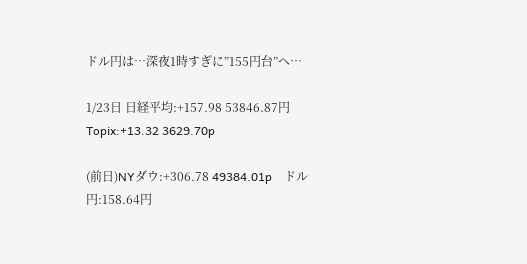ドル円は…深夜1時すぎに”155円台”へ…

1/23日 日経平均:+157.98 53846.87円 Topix:+13.32 3629.70p

(前日)NYダウ:+306.78 49384.01p    ドル円:158.64円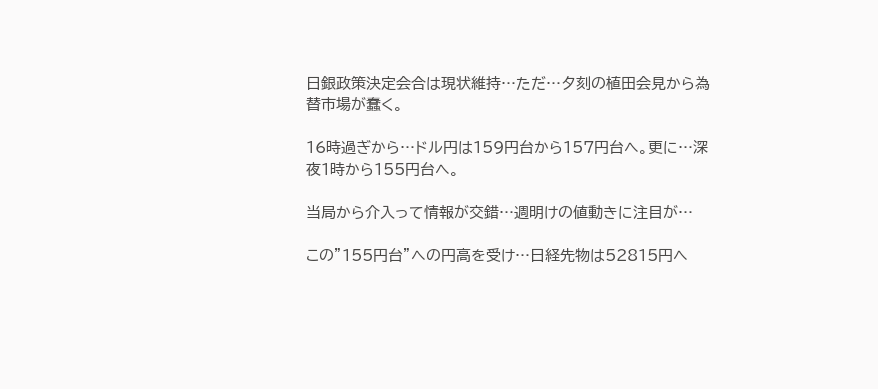日銀政策決定会合は現状維持…ただ…夕刻の植田会見から為替市場が蠢く。

16時過ぎから…ドル円は159円台から157円台へ。更に…深夜1時から155円台へ。

当局から介入って情報が交錯…週明けの値動きに注目が…

この”155円台”への円高を受け…日経先物は52815円へ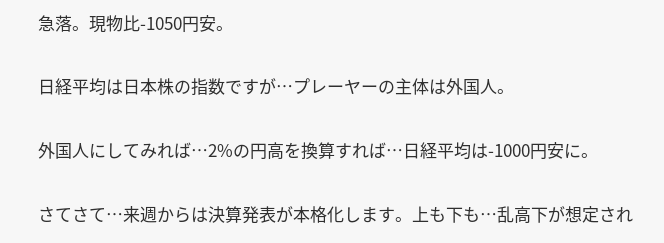急落。現物比-1050円安。

日経平均は日本株の指数ですが…プレーヤーの主体は外国人。

外国人にしてみれば…2%の円高を換算すれば…日経平均は-1000円安に。

さてさて…来週からは決算発表が本格化します。上も下も…乱高下が想定され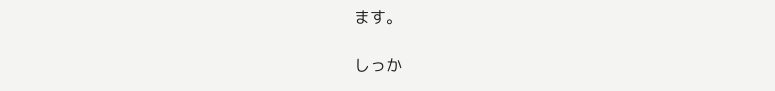ます。

しっか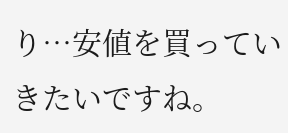り…安値を買っていきたいですね。